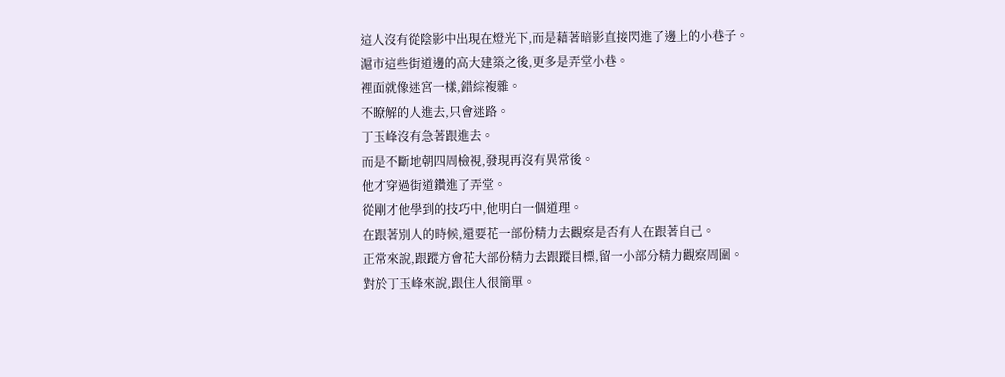這人沒有從陰影中出現在燈光下,而是藉著暗影直接閃進了邊上的小巷子。
滬市這些街道邊的高大建築之後,更多是弄堂小巷。
裡面就像迷宮一樣,錯綜複雜。
不瞭解的人進去,只會迷路。
丁玉峰沒有急著跟進去。
而是不斷地朝四周檢視,發現再沒有異常後。
他才穿過街道鑽進了弄堂。
從剛才他學到的技巧中,他明白一個道理。
在跟著別人的時候,還要花一部份精力去觀察是否有人在跟著自己。
正常來說,跟蹤方會花大部份精力去跟蹤目標,留一小部分精力觀察周圍。
對於丁玉峰來說,跟住人很簡單。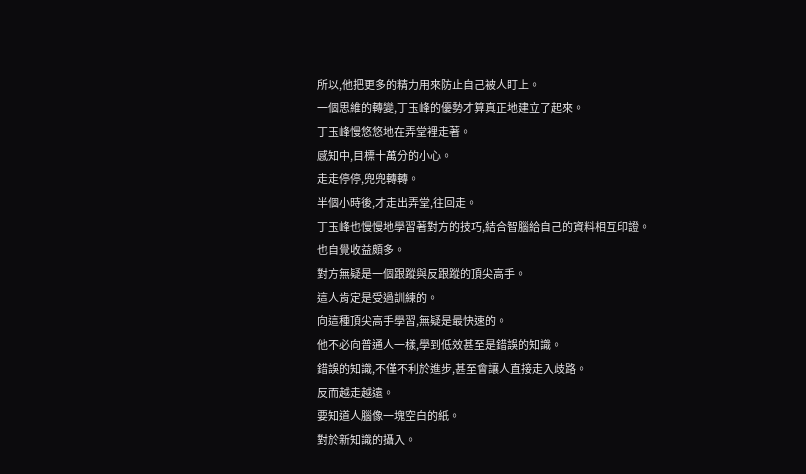所以,他把更多的精力用來防止自己被人盯上。
一個思維的轉變,丁玉峰的優勢才算真正地建立了起來。
丁玉峰慢悠悠地在弄堂裡走著。
感知中,目標十萬分的小心。
走走停停,兜兜轉轉。
半個小時後,才走出弄堂,往回走。
丁玉峰也慢慢地學習著對方的技巧,結合智腦給自己的資料相互印證。
也自覺收益頗多。
對方無疑是一個跟蹤與反跟蹤的頂尖高手。
這人肯定是受過訓練的。
向這種頂尖高手學習,無疑是最快速的。
他不必向普通人一樣,學到低效甚至是錯誤的知識。
錯誤的知識,不僅不利於進步,甚至會讓人直接走入歧路。
反而越走越遠。
要知道人腦像一塊空白的紙。
對於新知識的攝入。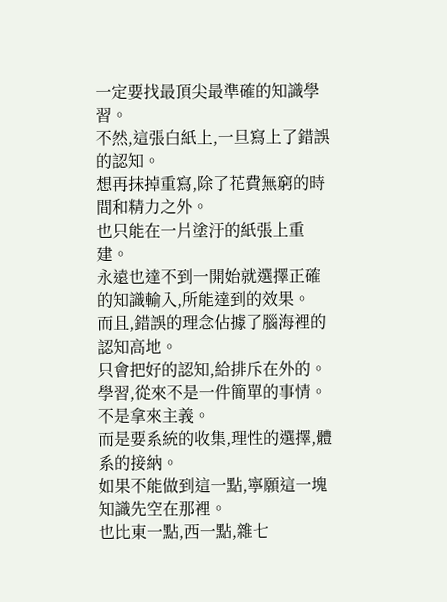一定要找最頂尖最準確的知識學習。
不然,這張白紙上,一旦寫上了錯誤的認知。
想再抹掉重寫,除了花費無窮的時間和精力之外。
也只能在一片塗汙的紙張上重建。
永遠也達不到一開始就選擇正確的知識輸入,所能達到的效果。
而且,錯誤的理念佔據了腦海裡的認知高地。
只會把好的認知,給排斥在外的。
學習,從來不是一件簡單的事情。
不是拿來主義。
而是要系統的收集,理性的選擇,體系的接納。
如果不能做到這一點,寧願這一塊知識先空在那裡。
也比東一點,西一點,雜七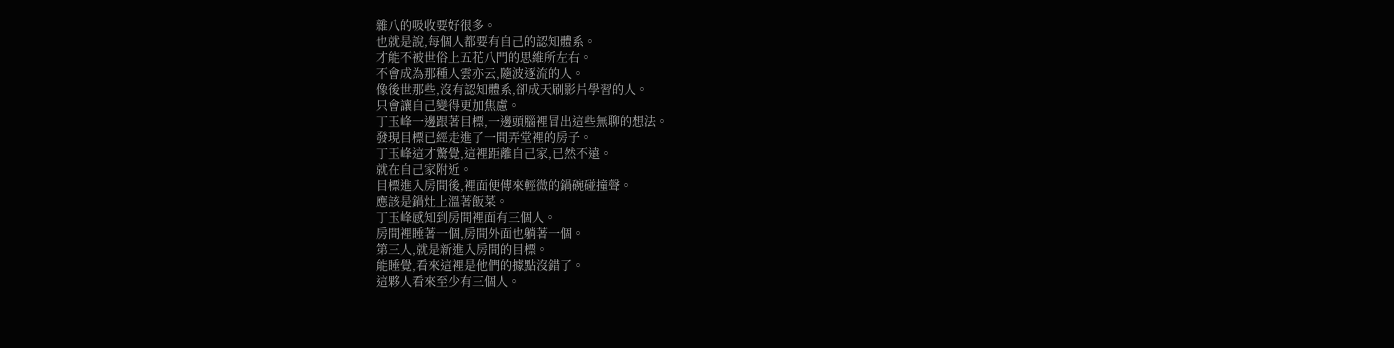雜八的吸收要好很多。
也就是說,每個人都要有自己的認知體系。
才能不被世俗上五花八門的思維所左右。
不會成為那種人雲亦云,隨波逐流的人。
像後世那些,沒有認知體系,卻成天刷影片學習的人。
只會讓自己變得更加焦慮。
丁玉峰一邊跟著目標,一邊頭腦裡冒出這些無聊的想法。
發現目標已經走進了一間弄堂裡的房子。
丁玉峰這才驚覺,這裡距離自己家,已然不遠。
就在自己家附近。
目標進入房間後,裡面便傳來輕微的鍋碗碰撞聲。
應該是鍋灶上溫著飯菜。
丁玉峰感知到房間裡面有三個人。
房間裡睡著一個,房間外面也躺著一個。
第三人,就是新進入房間的目標。
能睡覺,看來這裡是他們的據點沒錯了。
這夥人看來至少有三個人。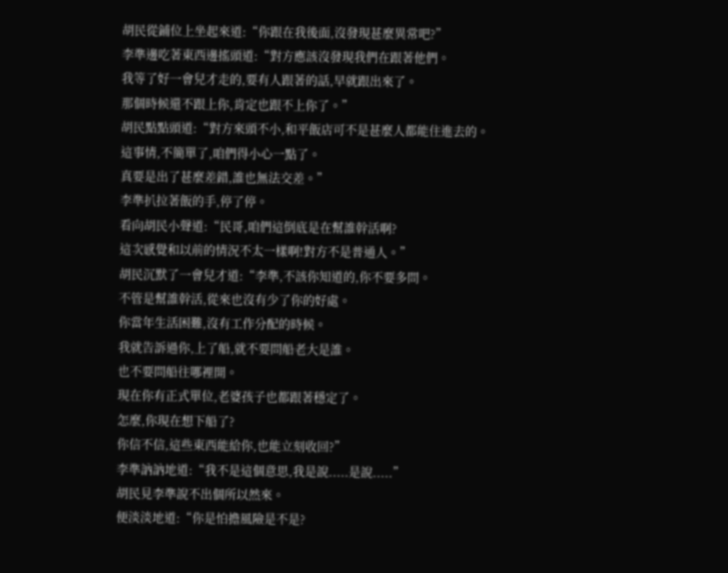胡民從鋪位上坐起來道:“你跟在我後面,沒發現甚麼異常吧?”
李準邊吃著東西邊搖頭道:“對方應該沒發現我們在跟著他們。
我等了好一會兒才走的,要有人跟著的話,早就跟出來了。
那個時候還不跟上你,肯定也跟不上你了。”
胡民點點頭道:“對方來頭不小,和平飯店可不是甚麼人都能住進去的。
這事情,不簡單了,咱們得小心一點了。
真要是出了甚麼差錯,誰也無法交差。”
李準扒拉著飯的手,停了停。
看向胡民小聲道:“民哥,咱們這倒底是在幫誰幹活啊?
這次感覺和以前的情況不太一樣啊!對方不是普通人。”
胡民沉默了一會兒才道:“李準,不該你知道的,你不要多問。
不管是幫誰幹活,從來也沒有少了你的好處。
你當年生活困難,沒有工作分配的時候。
我就告訴過你,上了船,就不要問船老大是誰。
也不要問船往哪裡開。
現在你有正式單位,老婆孩子也都跟著穩定了。
怎麼,你現在想下船了?
你信不信,這些東西能給你,也能立刻收回?”
李準訥訥地道:“我不是這個意思,我是說.....是說.....”
胡民見李準說不出個所以然來。
便淡淡地道:“你是怕擔風險是不是?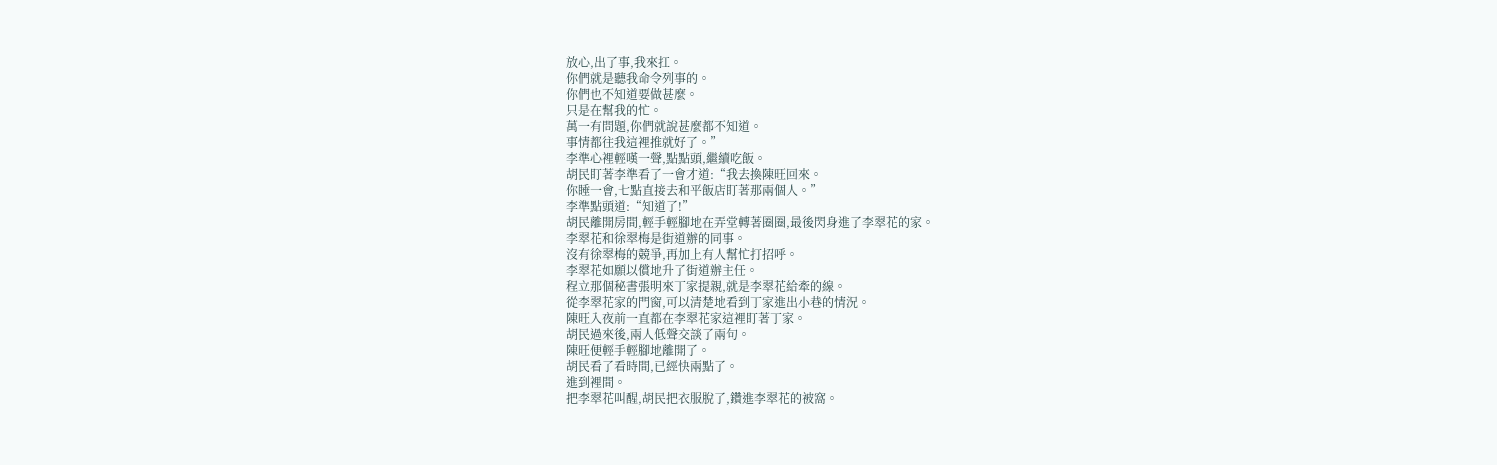放心,出了事,我來扛。
你們就是聽我命令列事的。
你們也不知道要做甚麼。
只是在幫我的忙。
萬一有問題,你們就說甚麼都不知道。
事情都往我這裡推就好了。”
李準心裡輕嘆一聲,點點頭,繼續吃飯。
胡民盯著李準看了一會才道:“我去換陳旺回來。
你睡一會,七點直接去和平飯店盯著那兩個人。”
李準點頭道:“知道了!”
胡民離開房間,輕手輕腳地在弄堂轉著圈圈,最後閃身進了李翠花的家。
李翠花和徐翠梅是街道辦的同事。
沒有徐翠梅的競爭,再加上有人幫忙打招呼。
李翠花如願以償地升了街道辦主任。
程立那個秘書張明來丁家提親,就是李翠花給牽的線。
從李翠花家的門窗,可以清楚地看到丁家進出小巷的情況。
陳旺入夜前一直都在李翠花家這裡盯著丁家。
胡民過來後,兩人低聲交談了兩句。
陳旺便輕手輕腳地離開了。
胡民看了看時間,已經快兩點了。
進到裡間。
把李翠花叫醒,胡民把衣服脫了,鑽進李翠花的被窩。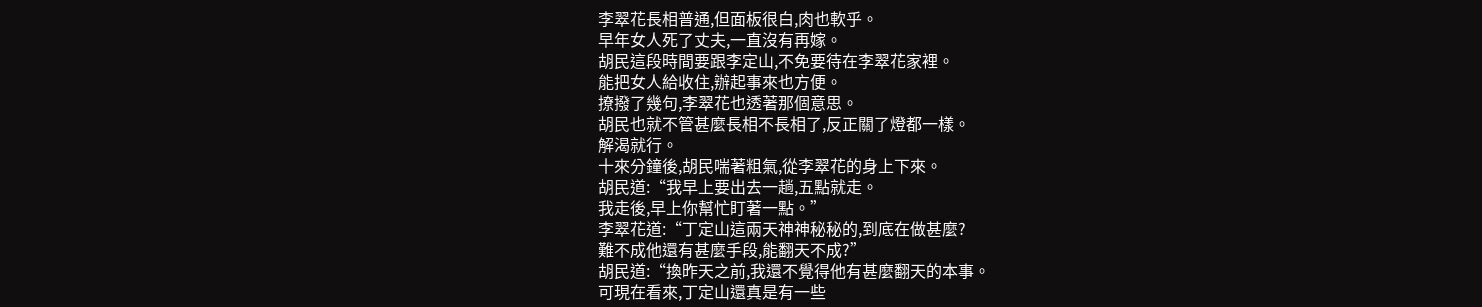李翠花長相普通,但面板很白,肉也軟乎。
早年女人死了丈夫,一直沒有再嫁。
胡民這段時間要跟李定山,不免要待在李翠花家裡。
能把女人給收住,辦起事來也方便。
撩撥了幾句,李翠花也透著那個意思。
胡民也就不管甚麼長相不長相了,反正關了燈都一樣。
解渴就行。
十來分鐘後,胡民喘著粗氣,從李翠花的身上下來。
胡民道:“我早上要出去一趟,五點就走。
我走後,早上你幫忙盯著一點。”
李翠花道:“丁定山這兩天神神秘秘的,到底在做甚麼?
難不成他還有甚麼手段,能翻天不成?”
胡民道:“換昨天之前,我還不覺得他有甚麼翻天的本事。
可現在看來,丁定山還真是有一些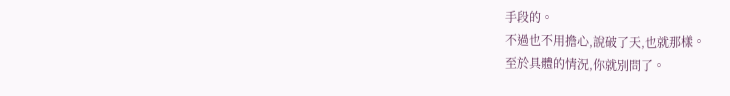手段的。
不過也不用擔心,說破了天,也就那樣。
至於具體的情況,你就別問了。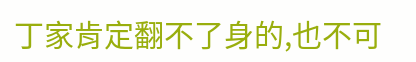丁家肯定翻不了身的,也不可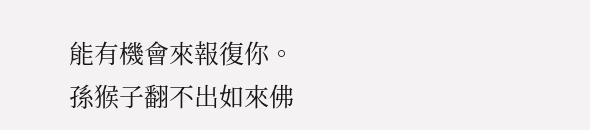能有機會來報復你。
孫猴子翻不出如來佛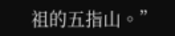祖的五指山。”